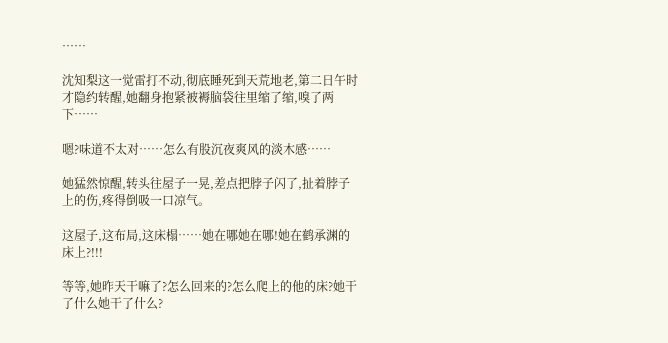……

沈知梨这一觉雷打不动,彻底睡死到天荒地老,第二日午时才隐约转醒,她翻身抱紧被褥脑袋往里缩了缩,嗅了两下……

嗯?味道不太对……怎么有股沉夜爽风的淡木感……

她猛然惊醒,转头往屋子一晃,差点把脖子闪了,扯着脖子上的伤,疼得倒吸一口凉气。

这屋子,这布局,这床榻……她在哪她在哪!她在鹤承渊的床上?!!!

等等,她昨天干嘛了?怎么回来的?怎么爬上的他的床?她干了什么她干了什么?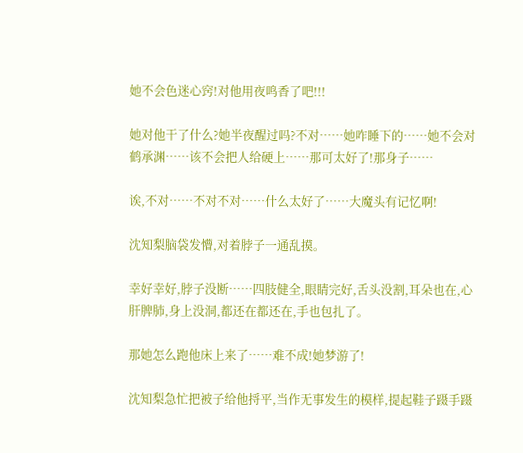她不会色迷心窍!对他用夜鸣香了吧!!!

她对他干了什么?她半夜醒过吗?不对……她咋睡下的……她不会对鹤承渊……该不会把人给硬上……那可太好了!那身子……

诶,不对……不对不对……什么太好了……大魔头有记忆啊!

沈知梨脑袋发懵,对着脖子一通乱摸。

幸好幸好,脖子没断……四肢健全,眼睛完好,舌头没割,耳朵也在,心肝脾肺,身上没洞,都还在都还在,手也包扎了。

那她怎么跑他床上来了……难不成!她梦游了!

沈知梨急忙把被子给他捋平,当作无事发生的模样,提起鞋子蹑手蹑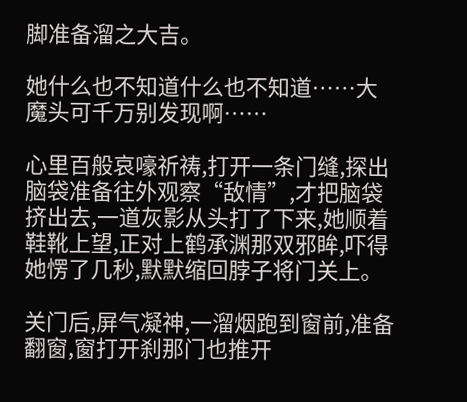脚准备溜之大吉。

她什么也不知道什么也不知道……大魔头可千万别发现啊……

心里百般哀嚎祈祷,打开一条门缝,探出脑袋准备往外观察“敌情”,才把脑袋挤出去,一道灰影从头打了下来,她顺着鞋靴上望,正对上鹤承渊那双邪眸,吓得她愣了几秒,默默缩回脖子将门关上。

关门后,屏气凝神,一溜烟跑到窗前,准备翻窗,窗打开刹那门也推开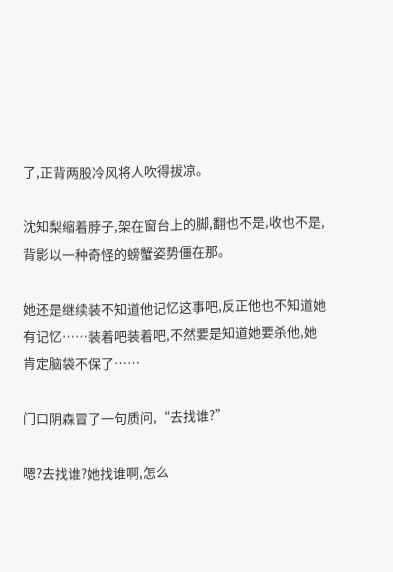了,正背两股冷风将人吹得拔凉。

沈知梨缩着脖子,架在窗台上的脚,翻也不是,收也不是,背影以一种奇怪的螃蟹姿势僵在那。

她还是继续装不知道他记忆这事吧,反正他也不知道她有记忆……装着吧装着吧,不然要是知道她要杀他,她肯定脑袋不保了……

门口阴森冒了一句质问,“去找谁?”

嗯?去找谁?她找谁啊,怎么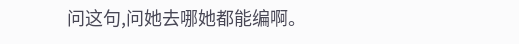问这句,问她去哪她都能编啊。